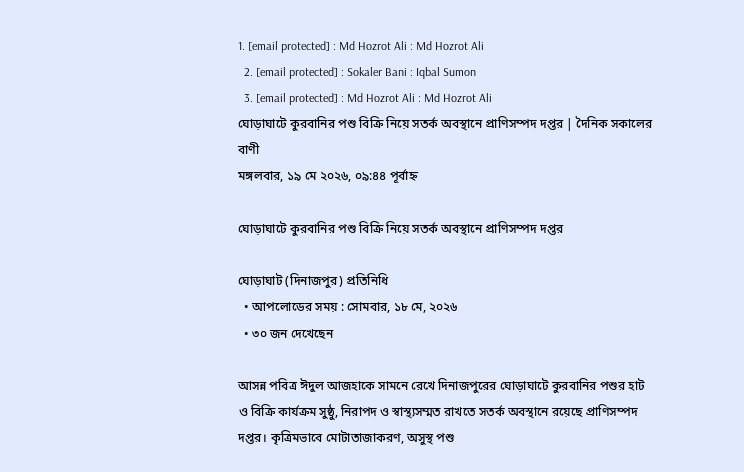1. [email protected] : Md Hozrot Ali : Md Hozrot Ali
  2. [email protected] : Sokaler Bani : Iqbal Sumon
  3. [email protected] : Md Hozrot Ali : Md Hozrot Ali
ঘোড়াঘাটে কুরবানির পশু বিক্রি নিয়ে সতর্ক অবস্থানে প্রাণিসম্পদ দপ্তর | দৈনিক সকালের বাণী
মঙ্গলবার, ১৯ মে ২০২৬, ০৯:৪৪ পূর্বাহ্ন

ঘোড়াঘাটে কুরবানির পশু বিক্রি নিয়ে সতর্ক অবস্থানে প্রাণিসম্পদ দপ্তর

ঘোড়াঘাট (দিনাজপুর) প্রতিনিধি
  • আপলোডের সময় : সোমবার, ১৮ মে, ২০২৬
  • ৩০ জন দেখেছেন

আসন্ন পবিত্র ঈদুল আজহাকে সামনে রেখে দিনাজপুরের ঘোড়াঘাটে কুরবানির পশুর হাট ও বিক্রি কার্যক্রম সুষ্ঠু, নিরাপদ ও স্বাস্থ্যসম্মত রাখতে সতর্ক অবস্থানে রয়েছে প্রাণিসম্পদ দপ্তর। কৃত্রিমভাবে মোটাতাজাকরণ, অসুস্থ পশু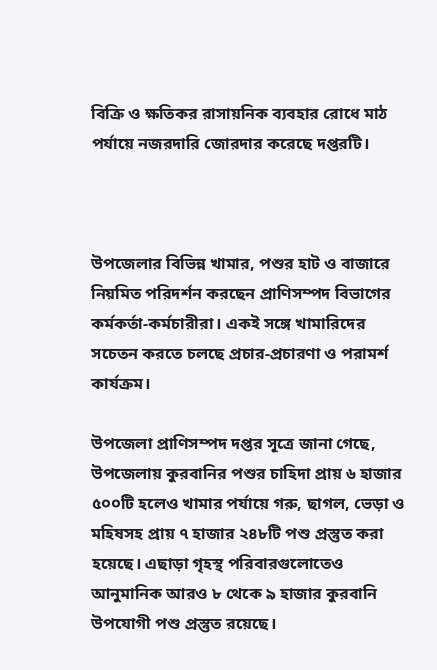বিক্রি ও ক্ষতিকর রাসায়নিক ব্যবহার রোধে মাঠ পর্যায়ে নজরদারি জোরদার করেছে দপ্তরটি।



উপজেলার বিভিন্ন খামার, পশুর হাট ও বাজারে নিয়মিত পরিদর্শন করছেন প্রাণিসম্পদ বিভাগের কর্মকর্তা-কর্মচারীরা। একই সঙ্গে খামারিদের সচেতন করতে চলছে প্রচার-প্রচারণা ও পরামর্শ কার্যক্রম।

উপজেলা প্রাণিসম্পদ দপ্তর সূত্রে জানা গেছে, উপজেলায় কুরবানির পশুর চাহিদা প্রায় ৬ হাজার ৫০০টি হলেও খামার পর্যায়ে গরু, ছাগল, ভেড়া ও মহিষসহ প্রায় ৭ হাজার ২৪৮টি পশু প্রস্তুত করা হয়েছে। এছাড়া গৃহস্থ পরিবারগুলোতেও আনুমানিক আরও ৮ থেকে ৯ হাজার কুরবানি উপযোগী পশু প্রস্তুত রয়েছে।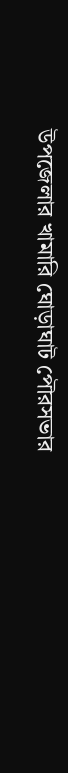উপজেলার খামারি ঘোড়াঘাট পৌরসভার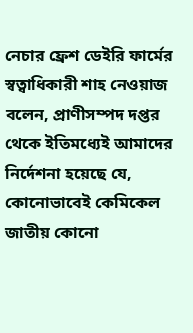নেচার ফ্রেশ ডেইরি ফার্মের স্বত্বাধিকারী শাহ নেওয়াজ বলেন, প্রাণীসম্পদ দপ্তর থেকে ইতিমধ্যেই আমাদের নির্দেশনা হয়েছে যে, কোনোভাবেই কেমিকেল জাতীয় কোনো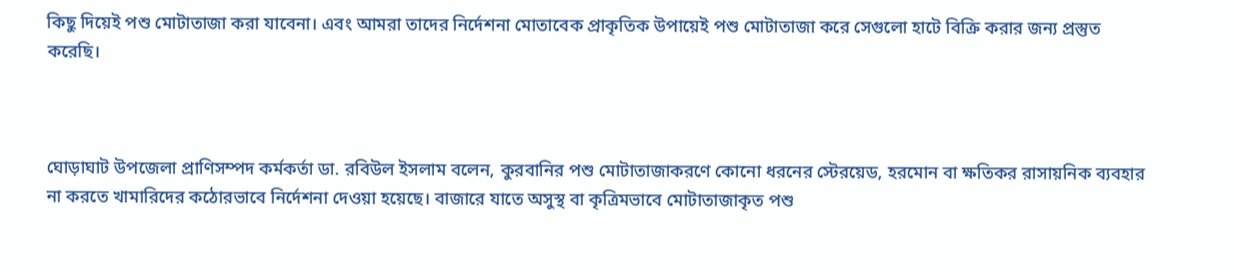কিছু দিয়েই পশু মোটাতাজা করা যাবেনা। এবং আমরা তাদের নির্দেশনা মোতাবেক প্রাকৃতিক উপায়েই পশু মোটাতাজা করে সেগুলো হাটে বিক্রি করার জন্য প্রস্তুত করেছি।



ঘোড়াঘাট উপজেলা প্রাণিসম্পদ কর্মকর্তা ডা. রবিউল ইসলাম বলেন, কুরবানির পশু মোটাতাজাকরণে কোনো ধরনের স্টেরয়েড, হরমোন বা ক্ষতিকর রাসায়নিক ব্যবহার না করতে খামারিদের কঠোরভাবে নির্দেশনা দেওয়া হয়েছে। বাজারে যাতে অসুস্থ বা কৃত্রিমভাবে মোটাতাজাকৃত পশু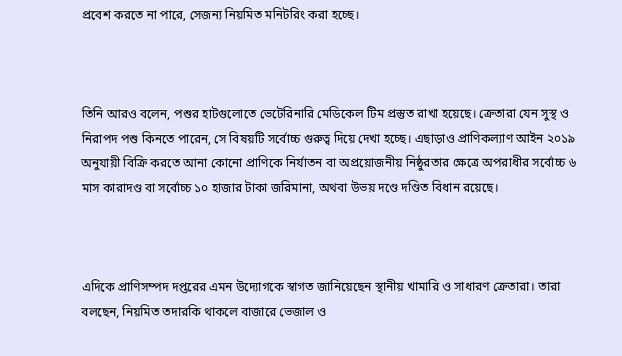প্রবেশ করতে না পারে, সেজন্য নিয়মিত মনিটরিং করা হচ্ছে।



তিনি আরও বলেন, পশুর হাটগুলোতে ভেটেরিনারি মেডিকেল টিম প্রস্তুত রাখা হয়েছে। ক্রেতারা যেন সুস্থ ও নিরাপদ পশু কিনতে পারেন, সে বিষয়টি সর্বোচ্চ গুরুত্ব দিয়ে দেখা হচ্ছে। এছাড়াও প্রাণিকল্যাণ আইন ২০১৯ অনুযায়ী বিক্রি করতে আনা কোনো প্রাণিকে নির্যাতন বা অপ্রয়োজনীয় নিষ্ঠুরতার ক্ষেত্রে অপরাধীর সর্বোচ্চ ৬ মাস কারাদণ্ড বা সর্বোচ্চ ১০ হাজার টাকা জরিমানা, অথবা উভয় দণ্ডে দণ্ডিত বিধান রয়েছে।



এদিকে প্রাণিসম্পদ দপ্তরের এমন উদ্যোগকে স্বাগত জানিয়েছেন স্থানীয় খামারি ও সাধারণ ক্রেতারা। তারা বলছেন, নিয়মিত তদারকি থাকলে বাজারে ভেজাল ও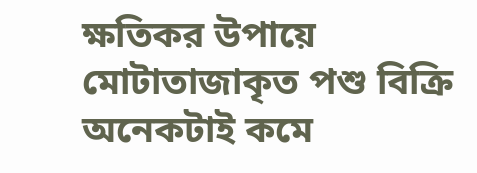ক্ষতিকর উপায়ে মোটাতাজাকৃত পশু বিক্রি অনেকটাই কমে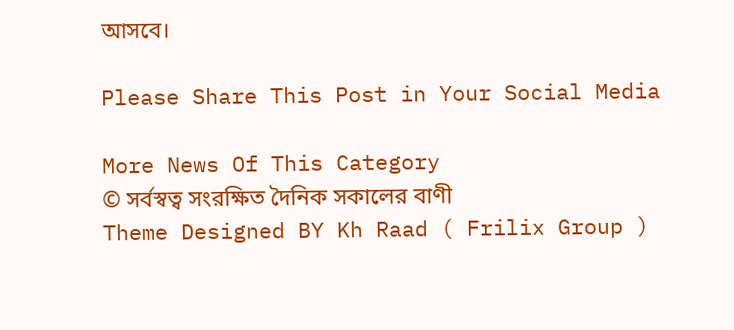আসবে।

Please Share This Post in Your Social Media

More News Of This Category
© সর্বস্বত্ব সংরক্ষিত দৈনিক সকালের বাণী
Theme Designed BY Kh Raad ( Frilix Group )